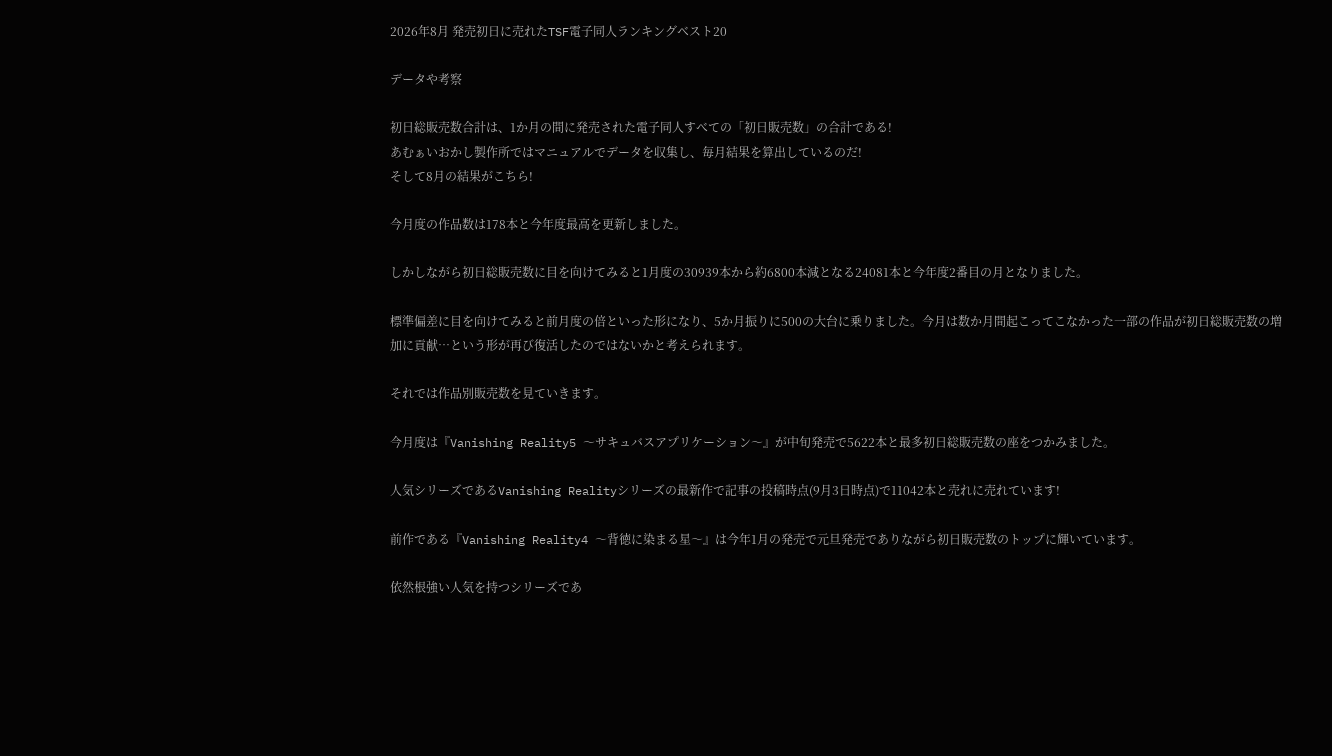2026年8月 発売初日に売れたTSF電子同人ランキングベスト20

データや考察

初日総販売数合計は、1か月の間に発売された電子同人すべての「初日販売数」の合計である!
あむぁいおかし製作所ではマニュアルでデータを収集し、毎月結果を算出しているのだ!
そして8月の結果がこちら!

今月度の作品数は178本と今年度最高を更新しました。

しかしながら初日総販売数に目を向けてみると1月度の30939本から約6800本減となる24081本と今年度2番目の月となりました。

標準偏差に目を向けてみると前月度の倍といった形になり、5か月振りに500の大台に乗りました。今月は数か月間起こってこなかった一部の作品が初日総販売数の増加に貢献…という形が再び復活したのではないかと考えられます。

それでは作品別販売数を見ていきます。

今月度は『Vanishing Reality5 〜サキュバスアプリケーション〜』が中旬発売で5622本と最多初日総販売数の座をつかみました。

人気シリーズであるVanishing Realityシリーズの最新作で記事の投稿時点(9月3日時点)で11042本と売れに売れています!

前作である『Vanishing Reality4 〜背徳に染まる星〜』は今年1月の発売で元旦発売でありながら初日販売数のトップに輝いています。

依然根強い人気を持つシリーズであ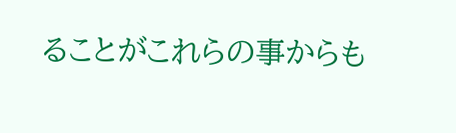ることがこれらの事からも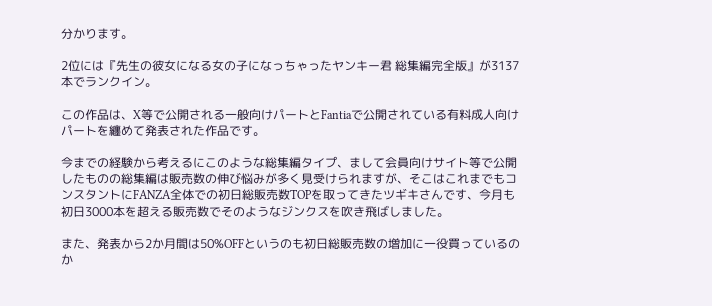分かります。

2位には『先生の彼女になる女の子になっちゃったヤンキー君 総集編完全版』が3137本でランクイン。

この作品は、X等で公開される一般向けパートとFantiaで公開されている有料成人向けパートを纏めて発表された作品です。

今までの経験から考えるにこのような総集編タイプ、まして会員向けサイト等で公開したものの総集編は販売数の伸び悩みが多く見受けられますが、そこはこれまでもコンスタントにFANZA全体での初日総販売数TOPを取ってきたツギキさんです、今月も初日3000本を超える販売数でそのようなジンクスを吹き飛ばしました。

また、発表から2か月間は50%OFFというのも初日総販売数の増加に一役買っているのか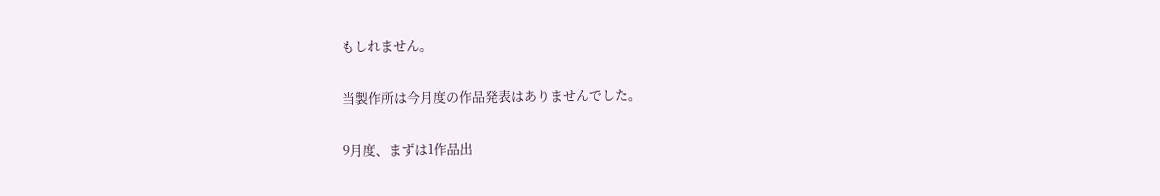もしれません。

当製作所は今月度の作品発表はありませんでした。

9月度、まずは1作品出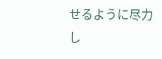せるように尽力し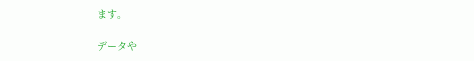ます。

データや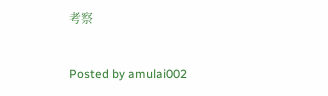考察

Posted by amulai002